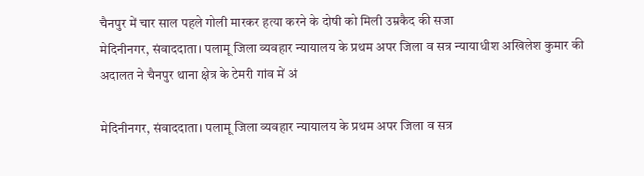चैनपुर में चार साल पहले गोली मारकर हत्या करने के दोषी को मिली उम्रकैद की सजा
मेदिनीनगर, संवाददाता। पलामू जिला व्यवहार न्यायालय के प्रथम अपर जिला व सत्र न्यायाधीश अखिलेश कुमार की अदालत ने चैनपुर थाना क्षेत्र के टेमरी गांव में अं

मेदिनीनगर, संवाददाता। पलामू जिला व्यवहार न्यायालय के प्रथम अपर जिला व सत्र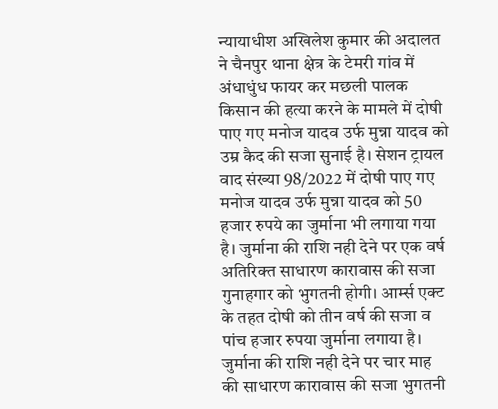न्यायाधीश अखिलेश कुमार की अदालत ने चैनपुर थाना क्षेत्र के टेमरी गांव में अंधाधुंध फायर कर मछली पालक किसान की हत्या करने के मामले में दोषी पाए गए मनोज यादव उर्फ मुन्ना यादव को उम्र कैद की सजा सुनाई है। सेशन ट्रायल वाद संख्या 98/2022 में दोषी पाए गए मनोज यादव उर्फ मुन्ना यादव को 50 हजार रुपये का जुर्माना भी लगाया गया है। जुर्माना की राशि नही देने पर एक वर्ष अतिरिक्त साधारण कारावास की सजा गुनाहगार को भुगतनी होगी। आर्म्स एक्ट के तहत दोषी को तीन वर्ष की सजा व पांच हजार रुपया जुर्माना लगाया है।
जुर्माना की राशि नही देने पर चार माह की साधारण कारावास की सजा भुगतनी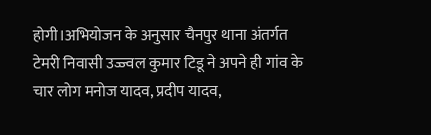होगी।अभियोजन के अनुसार चैनपुर थाना अंतर्गत टेमरी निवासी उज्ज्वल कुमार टिडू ने अपने ही गांव के चार लोग मनोज यादव, प्रदीप यादव,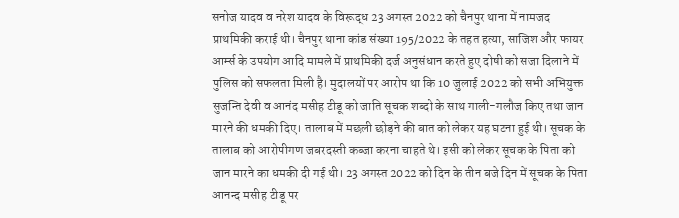सनोज यादव व नरेश यादव के विरूद्ध 23 अगस्त 2022 को चैनपुर थाना में नामजद प्राथमिकी कराई थी। चैनपुर थाना कांड संख्या 195/2022 के तहत हत्या, साजिश और फायर आर्म्स के उपयोग आदि मामले में प्राथमिकी दर्ज अनुसंधान करते हुए दोषी को सजा दिलाने में पुलिस को सफलता मिली है। मुदालयों पर आरोप था कि 10 जुलाई 2022 को सभी अभियुक्त सुजन्ति देवी व आनंद मसीह टीडू को जाति सूचक शब्दो के साथ गाली-गलौज किए तथा जान मारने की धमकी दिए। तालाब में मछली छोड़ने की बात को लेकर यह घटना हुई थी। सूचक के तालाब को आरोपीगण जबरदस्ती कब्जा करना चाहते थे। इसी को लेकर सूचक के पिता को जान मारने का धमकी दी गई थी। 23 अगस्त 2022 को दिन के तीन बजे दिन में सूचक के पिता आनन्द मसीह टीडू पर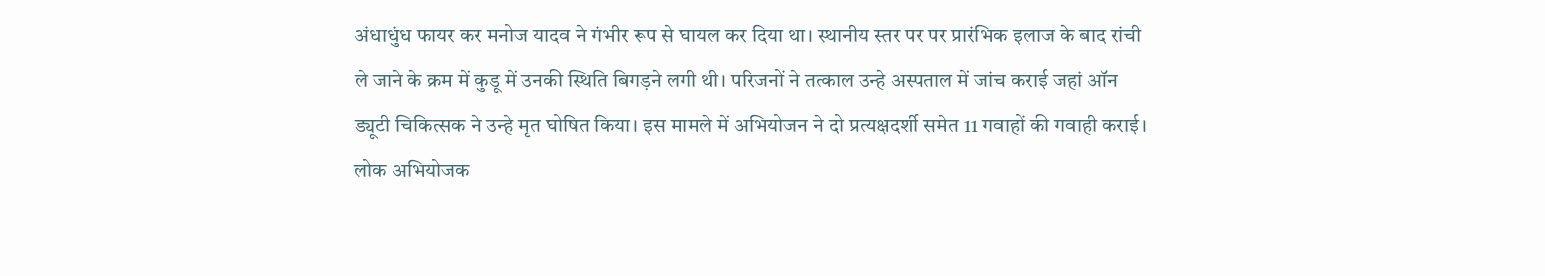अंधाधुंध फायर कर मनोज यादव ने गंभीर रूप से घायल कर दिया था। स्थानीय स्तर पर पर प्रारंभिक इलाज के बाद रांची ले जाने के क्रम में कुडू में उनकी स्थिति बिगड़ने लगी थी। परिजनों ने तत्काल उन्हे अस्पताल में जांच कराई जहां ऑन ड्यूटी चिकित्सक ने उन्हे मृत घोषित किया। इस मामले में अभियोजन ने दो प्रत्यक्षदर्शी समेत 11 गवाहों की गवाही कराई। लोक अभियोजक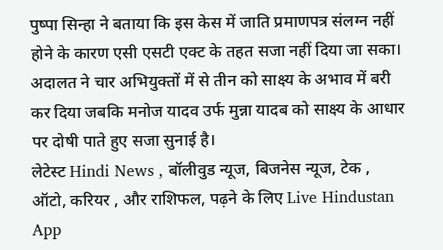पुष्पा सिन्हा ने बताया कि इस केस में जाति प्रमाणपत्र संलग्न नहीं होने के कारण एसी एसटी एक्ट के तहत सजा नहीं दिया जा सका। अदालत ने चार अभियुक्तों में से तीन को साक्ष्य के अभाव में बरी कर दिया जबकि मनोज यादव उर्फ मुन्ना यादब को साक्ष्य के आधार पर दोषी पाते हुए सजा सुनाई है।
लेटेस्ट Hindi News , बॉलीवुड न्यूज, बिजनेस न्यूज, टेक , ऑटो, करियर , और राशिफल, पढ़ने के लिए Live Hindustan App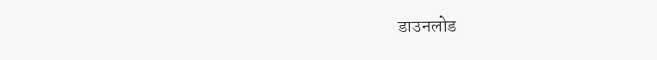डाउनलोड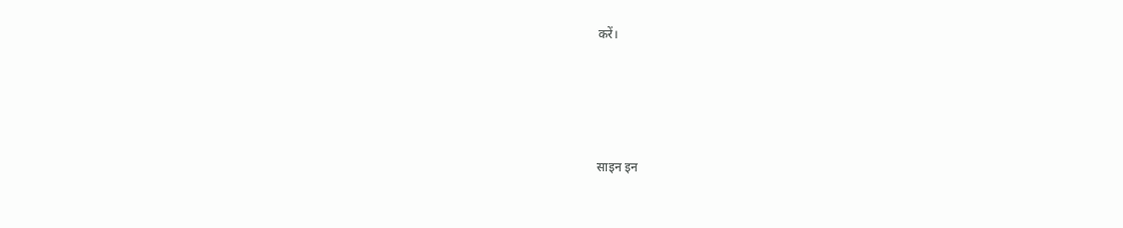करें।




साइन इन